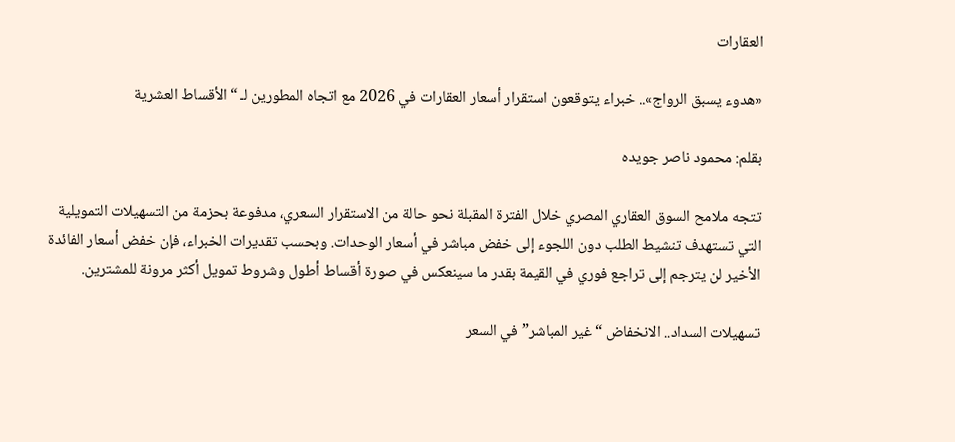العقارات

«هدوء يسبق الرواج».. خبراء يتوقعون استقرار أسعار العقارات في 2026 مع اتجاه المطورين لـ “الأقساط العشرية

بقلم: محمود ناصر جويده

تتجه ملامح السوق العقاري المصري خلال الفترة المقبلة نحو حالة من الاستقرار السعري، مدفوعة بحزمة من التسهيلات التمويلية التي تستهدف تنشيط الطلب دون اللجوء إلى خفض مباشر في أسعار الوحدات. وبحسب تقديرات الخبراء، فإن خفض أسعار الفائدة الأخير لن يترجم إلى تراجع فوري في القيمة بقدر ما سينعكس في صورة أقساط أطول وشروط تمويل أكثر مرونة للمشترين.

تسهيلات السداد.. الانخفاض “غير المباشر” في السعر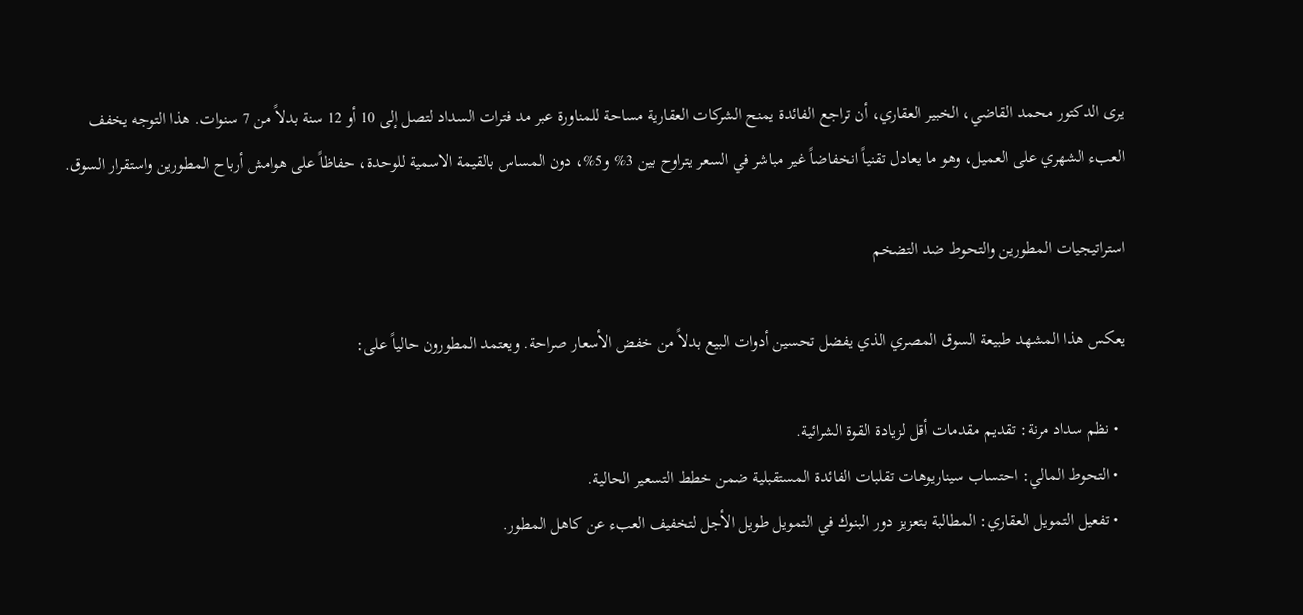يرى الدكتور محمد القاضي، الخبير العقاري، أن تراجع الفائدة يمنح الشركات العقارية مساحة للمناورة عبر مد فترات السداد لتصل إلى 10 أو 12 سنة بدلاً من 7 سنوات. هذا التوجه يخفف العبء الشهري على العميل، وهو ما يعادل تقنياً انخفاضاً غير مباشر في السعر يتراوح بين 3% و5%، دون المساس بالقيمة الاسمية للوحدة، حفاظاً على هوامش أرباح المطورين واستقرار السوق.

استراتيجيات المطورين والتحوط ضد التضخم

يعكس هذا المشهد طبيعة السوق المصري الذي يفضل تحسين أدوات البيع بدلاً من خفض الأسعار صراحة. ويعتمد المطورون حالياً على:

  • نظم سداد مرنة: تقديم مقدمات أقل لزيادة القوة الشرائية.
  • التحوط المالي: احتساب سيناريوهات تقلبات الفائدة المستقبلية ضمن خطط التسعير الحالية.
  • تفعيل التمويل العقاري: المطالبة بتعزيز دور البنوك في التمويل طويل الأجل لتخفيف العبء عن كاهل المطور.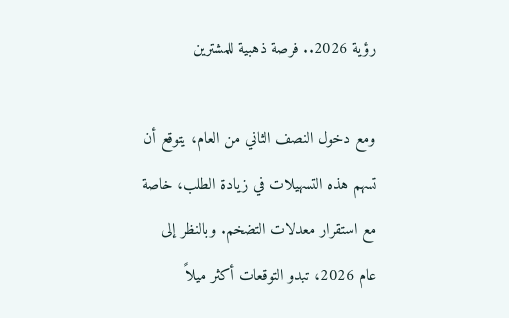رؤية 2026.. فرصة ذهبية للمشترين

ومع دخول النصف الثاني من العام، يتوقع أن تسهم هذه التسهيلات في زيادة الطلب، خاصة مع استقرار معدلات التضخم. وبالنظر إلى عام 2026، تبدو التوقعات أكثر ميلاً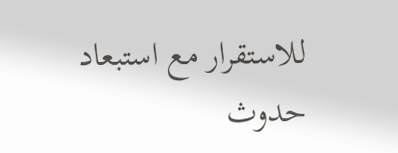للاستقرار مع استبعاد حدوث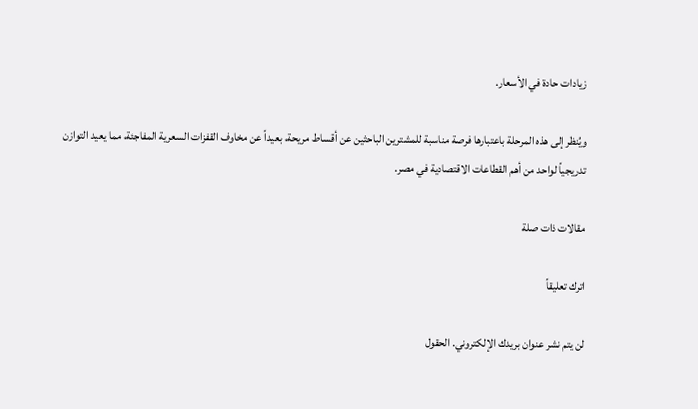زيادات حادة في الأسعار.

ويُنظر إلى هذه المرحلة باعتبارها فرصة مناسبة للمشترين الباحثين عن أقساط مريحة، بعيداً عن مخاوف القفزات السعرية المفاجئة، مما يعيد التوازن تدريجياً لواحد من أهم القطاعات الاقتصادية في مصر.

مقالات ذات صلة

اترك تعليقاً

لن يتم نشر عنوان بريدك الإلكتروني. الحقول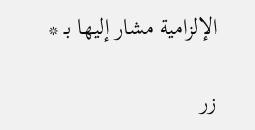الإلزامية مشار إليها بـ *

زر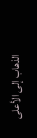الذهاب إلى الأعلى